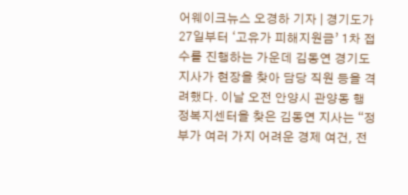어웨이크뉴스 오경하 기자 | 경기도가 27일부터 ‘고유가 피해지원금’ 1차 접수를 진행하는 가운데 김동연 경기도지사가 현장을 찾아 담당 직원 등을 격려했다. 이날 오전 안양시 관양동 행정복지센터을 찾은 김동연 지사는 “정부가 여러 가지 어려운 경제 여건, 전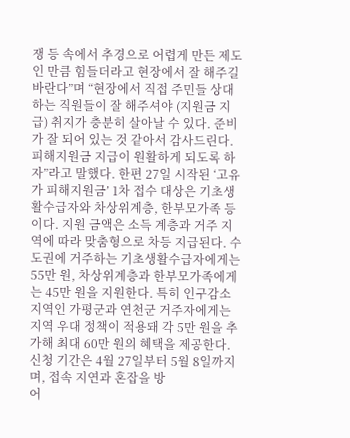쟁 등 속에서 추경으로 어렵게 만든 제도인 만큼 힘들더라고 현장에서 잘 해주길 바란다”며 “현장에서 직접 주민들 상대하는 직원들이 잘 해주셔야 (지원금 지급) 취지가 충분히 살아날 수 있다. 준비가 잘 되어 있는 것 같아서 감사드린다. 피해지원금 지급이 원활하게 되도록 하자”라고 말했다. 한편 27일 시작된 ‘고유가 피해지원금’ 1차 접수 대상은 기초생활수급자와 차상위계층, 한부모가족 등이다. 지원 금액은 소득 계층과 거주 지역에 따라 맞춤형으로 차등 지급된다. 수도권에 거주하는 기초생활수급자에게는 55만 원, 차상위계층과 한부모가족에게는 45만 원을 지원한다. 특히 인구감소지역인 가평군과 연천군 거주자에게는 지역 우대 정책이 적용돼 각 5만 원을 추가해 최대 60만 원의 혜택을 제공한다. 신청 기간은 4월 27일부터 5월 8일까지며, 접속 지연과 혼잡을 방
어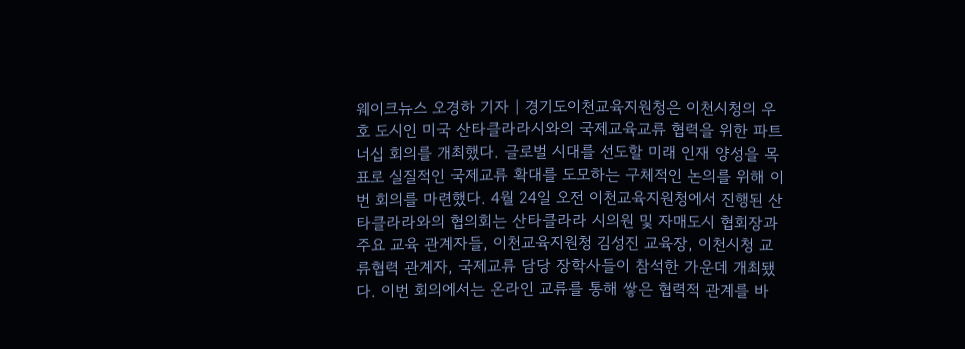웨이크뉴스 오경하 기자 | 경기도이천교육지원청은 이천시청의 우호 도시인 미국 산타클라라시와의 국제교육교류 협력을 위한 파트너십 회의를 개최했다. 글로벌 시대를 선도할 미래 인재 양성을 목표로 실질적인 국제교류 확대를 도모하는 구체적인 논의를 위해 이번 회의를 마련했다. 4월 24일 오전 이천교육지원청에서 진행된 산타클라라와의 협의회는 산타클라라 시의원 및 자매도시 협회장과 주요 교육 관계자들, 이천교육지원청 김성진 교육장, 이천시청 교류협력 관계자, 국제교류 담당 장학사들이 참석한 가운데 개최됐다. 이번 회의에서는 온라인 교류를 통해 쌓은 협력적 관계를 바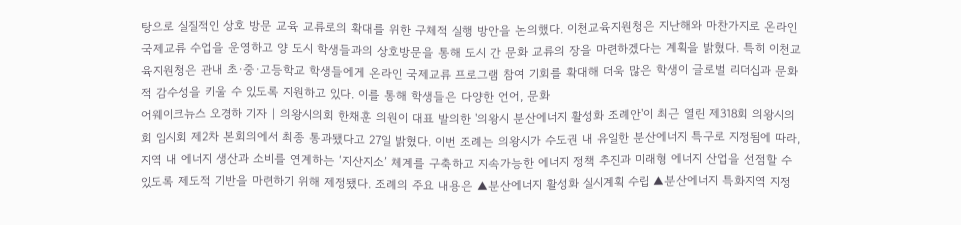탕으로 실질적인 상호 방문 교육 교류로의 확대를 위한 구체적 실행 방안을 논의했다. 이천교육지원청은 지난해와 마찬가지로 온라인 국제교류 수업을 운영하고 양 도시 학생들과의 상호방문을 통해 도시 간 문화 교류의 장을 마련하겠다는 계획을 밝혔다. 특히 이천교육지원청은 관내 초·중·고등학교 학생들에게 온라인 국제교류 프로그램 참여 기회를 확대해 더욱 많은 학생이 글로벌 리더십과 문화적 감수성을 키울 수 있도록 지원하고 있다. 이를 통해 학생들은 다양한 언어, 문화
어웨이크뉴스 오경하 기자 | 의왕시의회 한채훈 의원이 대표 발의한 '의왕시 분산에너지 활성화 조례안'이 최근 열린 제318회 의왕시의회 임시회 제2차 본회의에서 최종 통과됐다고 27일 밝혔다. 이번 조례는 의왕시가 수도권 내 유일한 분산에너지 특구로 지정됨에 따라, 지역 내 에너지 생산과 소비를 연계하는 ‘지산지소’ 체계를 구축하고 지속가능한 에너지 정책 추진과 미래형 에너지 산업을 선점할 수 있도록 제도적 기반을 마련하기 위해 제정됐다. 조례의 주요 내용은 ▲분산에너지 활성화 실시계획 수립 ▲분산에너지 특화지역 지정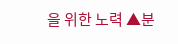을 위한 노력 ▲분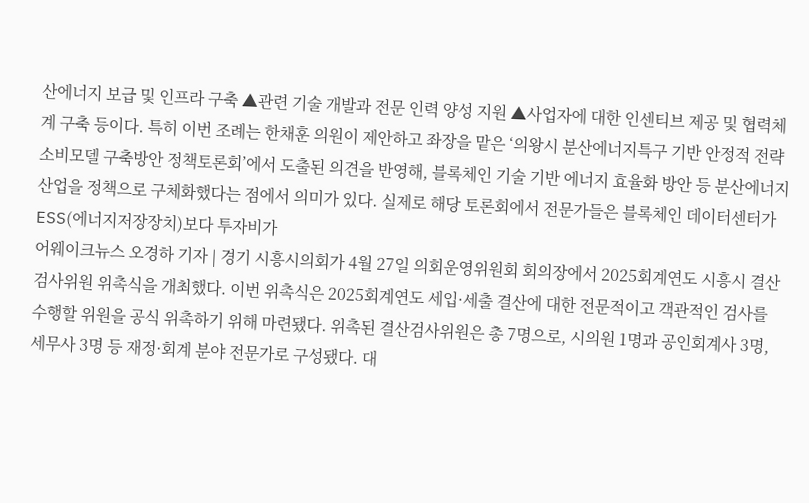산에너지 보급 및 인프라 구축 ▲관련 기술 개발과 전문 인력 양성 지원 ▲사업자에 대한 인센티브 제공 및 협력체계 구축 등이다. 특히 이번 조례는 한채훈 의원이 제안하고 좌장을 맡은 ‘의왕시 분산에너지특구 기반 안정적 전략소비모델 구축방안 정책토론회’에서 도출된 의견을 반영해, 블록체인 기술 기반 에너지 효율화 방안 등 분산에너지 산업을 정책으로 구체화했다는 점에서 의미가 있다. 실제로 해당 토론회에서 전문가들은 블록체인 데이터센터가 ESS(에너지저장장치)보다 투자비가
어웨이크뉴스 오경하 기자 | 경기 시흥시의회가 4월 27일 의회운영위원회 회의장에서 2025회계연도 시흥시 결산검사위원 위촉식을 개최했다. 이번 위촉식은 2025회계연도 세입·세출 결산에 대한 전문적이고 객관적인 검사를 수행할 위원을 공식 위촉하기 위해 마련됐다. 위촉된 결산검사위원은 총 7명으로, 시의원 1명과 공인회계사 3명, 세무사 3명 등 재정·회계 분야 전문가로 구성됐다. 대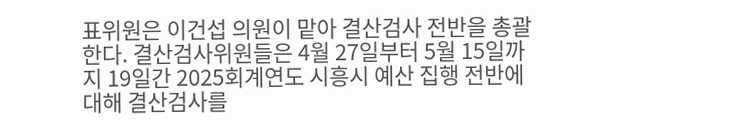표위원은 이건섭 의원이 맡아 결산검사 전반을 총괄한다. 결산검사위원들은 4월 27일부터 5월 15일까지 19일간 2025회계연도 시흥시 예산 집행 전반에 대해 결산검사를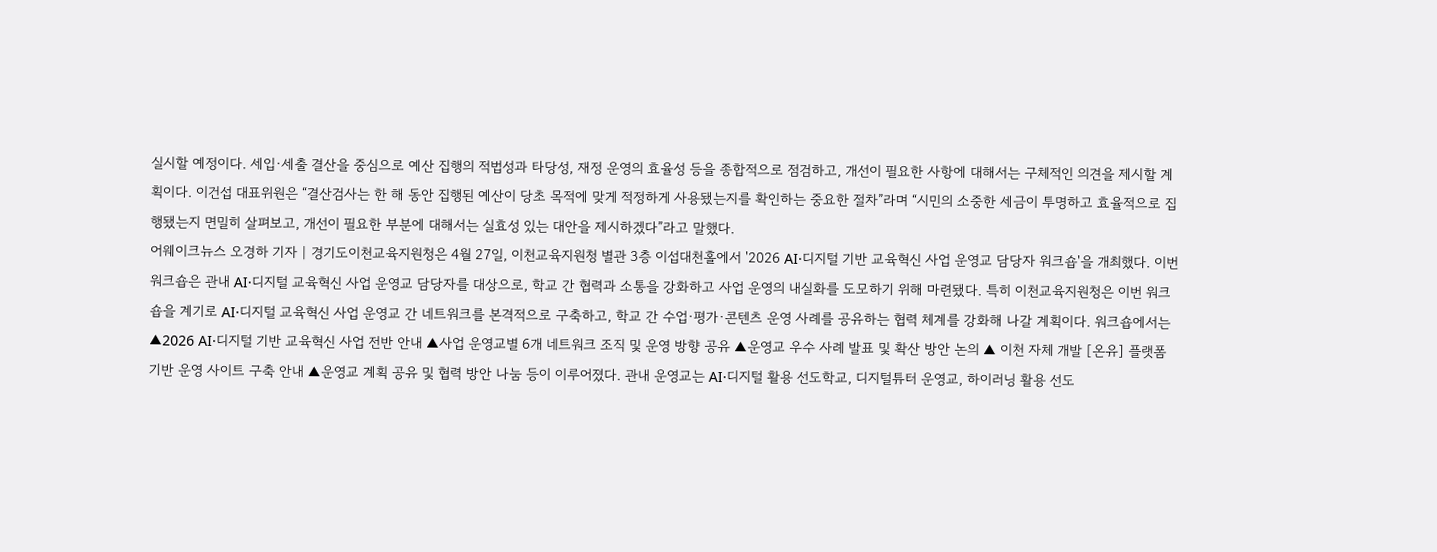실시할 예정이다. 세입·세출 결산을 중심으로 예산 집행의 적법성과 타당성, 재정 운영의 효율성 등을 종합적으로 점검하고, 개선이 필요한 사항에 대해서는 구체적인 의견을 제시할 계획이다. 이건섭 대표위원은 “결산검사는 한 해 동안 집행된 예산이 당초 목적에 맞게 적정하게 사용됐는지를 확인하는 중요한 절차”라며 “시민의 소중한 세금이 투명하고 효율적으로 집행됐는지 면밀히 살펴보고, 개선이 필요한 부분에 대해서는 실효성 있는 대안을 제시하겠다”라고 말했다.
어웨이크뉴스 오경하 기자 | 경기도이천교육지원청은 4월 27일, 이천교육지원청 별관 3층 이섭대천홀에서 '2026 AI·디지털 기반 교육혁신 사업 운영교 담당자 워크숍'을 개최했다. 이번 워크숍은 관내 AI·디지털 교육혁신 사업 운영교 담당자를 대상으로, 학교 간 협력과 소통을 강화하고 사업 운영의 내실화를 도모하기 위해 마련됐다. 특히 이천교육지원청은 이번 워크숍을 계기로 AI·디지털 교육혁신 사업 운영교 간 네트워크를 본격적으로 구축하고, 학교 간 수업·평가·콘텐츠 운영 사례를 공유하는 협력 체계를 강화해 나갈 계획이다. 워크숍에서는 ▲2026 AI·디지털 기반 교육혁신 사업 전반 안내 ▲사업 운영교별 6개 네트워크 조직 및 운영 방향 공유 ▲운영교 우수 사례 발표 및 확산 방안 논의 ▲ 이천 자체 개발 [온유] 플랫폼 기반 운영 사이트 구축 안내 ▲운영교 계획 공유 및 협력 방안 나눔 등이 이루어졌다. 관내 운영교는 AI·디지털 활용 선도학교, 디지털튜터 운영교, 하이러닝 활용 선도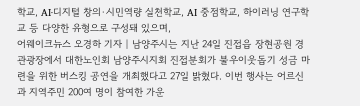학교, AI·디지털 창의·시민역량 실천학교, AI 중점학교, 하이러닝 연구학교 등 다양한 유형으로 구성돼 있으며,
어웨이크뉴스 오경하 기자 | 남양주시는 지난 24일 진접읍 장현공원 경관광장에서 대한노인회 남양주시지회 진접분회가 불우이웃돕기 성금 마련을 위한 버스킹 공연을 개최했다고 27일 밝혔다. 이번 행사는 어르신과 지역주민 200여 명이 참여한 가운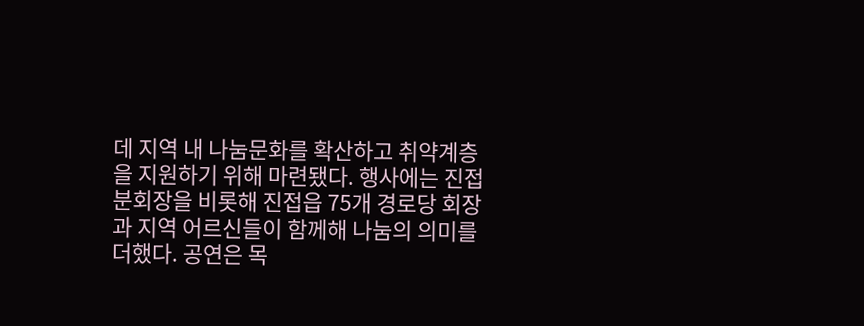데 지역 내 나눔문화를 확산하고 취약계층을 지원하기 위해 마련됐다. 행사에는 진접분회장을 비롯해 진접읍 75개 경로당 회장과 지역 어르신들이 함께해 나눔의 의미를 더했다. 공연은 목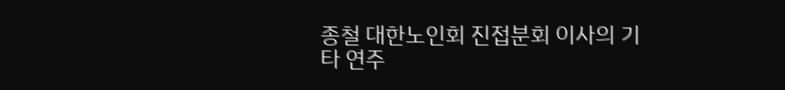종철 대한노인회 진접분회 이사의 기타 연주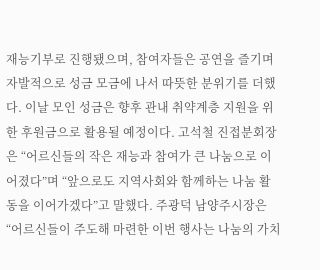재능기부로 진행됐으며, 참여자들은 공연을 즐기며 자발적으로 성금 모금에 나서 따뜻한 분위기를 더했다. 이날 모인 성금은 향후 관내 취약계층 지원을 위한 후원금으로 활용될 예정이다. 고석철 진접분회장은 “어르신들의 작은 재능과 참여가 큰 나눔으로 이어졌다”며 “앞으로도 지역사회와 함께하는 나눔 활동을 이어가겠다”고 말했다. 주광덕 남양주시장은 “어르신들이 주도해 마련한 이번 행사는 나눔의 가치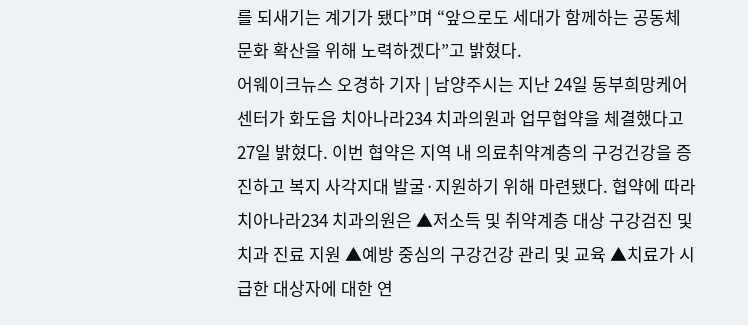를 되새기는 계기가 됐다”며 “앞으로도 세대가 함께하는 공동체 문화 확산을 위해 노력하겠다”고 밝혔다.
어웨이크뉴스 오경하 기자 | 남양주시는 지난 24일 동부희망케어센터가 화도읍 치아나라234 치과의원과 업무협약을 체결했다고 27일 밝혔다. 이번 협약은 지역 내 의료취약계층의 구겅건강을 증진하고 복지 사각지대 발굴·지원하기 위해 마련됐다. 협약에 따라 치아나라234 치과의원은 ▲저소득 및 취약계층 대상 구강검진 및 치과 진료 지원 ▲예방 중심의 구강건강 관리 및 교육 ▲치료가 시급한 대상자에 대한 연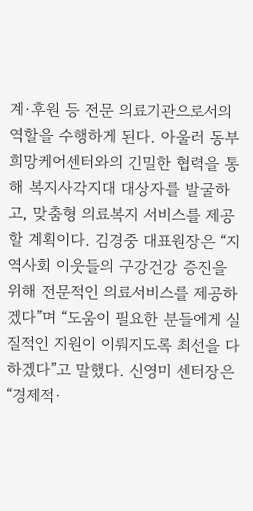계·후원 등 전문 의료기관으로서의 역할을 수행하게 된다. 아울러 동부희망케어센터와의 긴밀한 협력을 통해 복지사각지대 대상자를 발굴하고, 맞춤형 의료복지 서비스를 제공할 계획이다. 김경중 대표원장은 “지역사회 이웃들의 구강건강 증진을 위해 전문적인 의료서비스를 제공하겠다”며 “도움이 필요한 분들에게 실질적인 지원이 이뤄지도록 최선을 다하겠다”고 말했다. 신영미 센터장은 “경제적·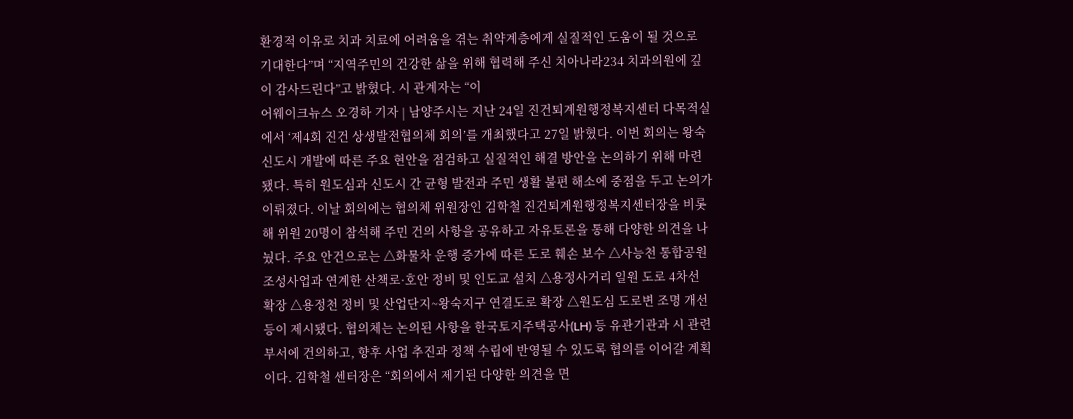환경적 이유로 치과 치료에 어려움을 겪는 취약계층에게 실질적인 도움이 될 것으로 기대한다”며 “지역주민의 건강한 삶을 위해 협력해 주신 치아나라234 치과의원에 깊이 감사드린다”고 밝혔다. 시 관계자는 “이
어웨이크뉴스 오경하 기자 | 남양주시는 지난 24일 진건퇴계원행정복지센터 다목적실에서 ‘제4회 진건 상생발전협의체 회의’를 개최했다고 27일 밝혔다. 이번 회의는 왕숙 신도시 개발에 따른 주요 현안을 점검하고 실질적인 해결 방안을 논의하기 위해 마련됐다. 특히 원도심과 신도시 간 균형 발전과 주민 생활 불편 해소에 중점을 두고 논의가 이뤄졌다. 이날 회의에는 협의체 위원장인 김학철 진건퇴계원행정복지센터장을 비롯해 위원 20명이 참석해 주민 건의 사항을 공유하고 자유토론을 통해 다양한 의견을 나눴다. 주요 안건으로는 △화물차 운행 증가에 따른 도로 훼손 보수 △사능천 통합공원 조성사업과 연계한 산책로·호안 정비 및 인도교 설치 △용정사거리 일원 도로 4차선 확장 △용정천 정비 및 산업단지~왕숙지구 연결도로 확장 △원도심 도로변 조명 개선 등이 제시됐다. 협의체는 논의된 사항을 한국토지주택공사(LH) 등 유관기관과 시 관련 부서에 건의하고, 향후 사업 추진과 정책 수립에 반영될 수 있도록 협의를 이어갈 계획이다. 김학철 센터장은 “회의에서 제기된 다양한 의견을 면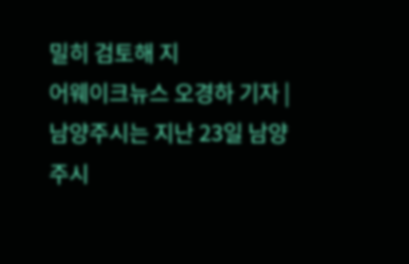밀히 검토해 지
어웨이크뉴스 오경하 기자 | 남양주시는 지난 23일 남양주시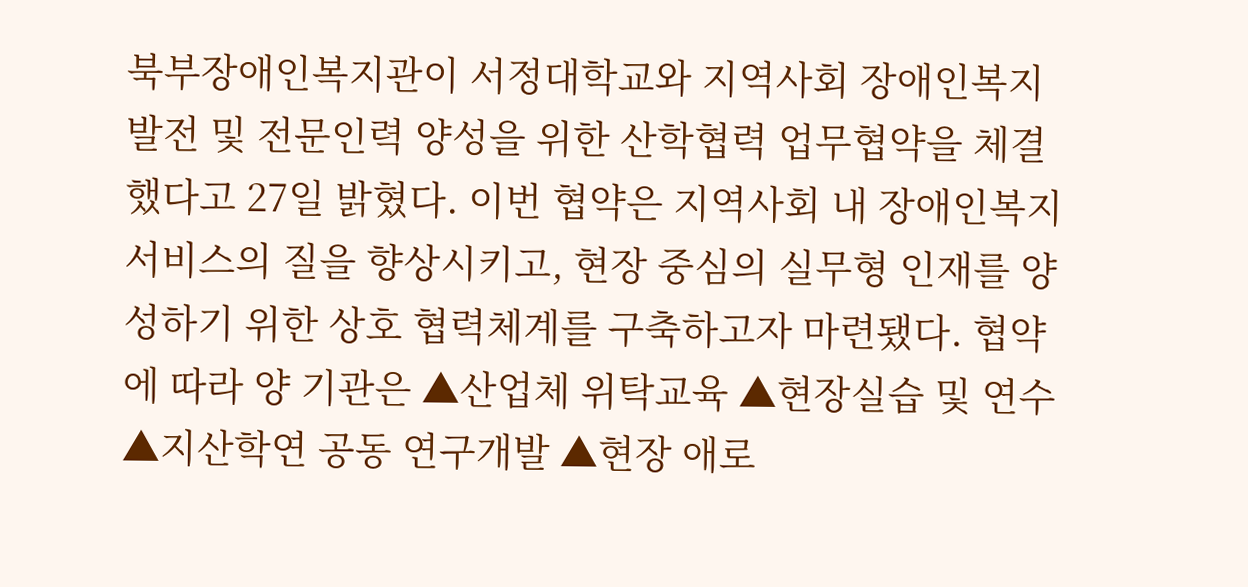북부장애인복지관이 서정대학교와 지역사회 장애인복지 발전 및 전문인력 양성을 위한 산학협력 업무협약을 체결했다고 27일 밝혔다. 이번 협약은 지역사회 내 장애인복지 서비스의 질을 향상시키고, 현장 중심의 실무형 인재를 양성하기 위한 상호 협력체계를 구축하고자 마련됐다. 협약에 따라 양 기관은 ▲산업체 위탁교육 ▲현장실습 및 연수 ▲지산학연 공동 연구개발 ▲현장 애로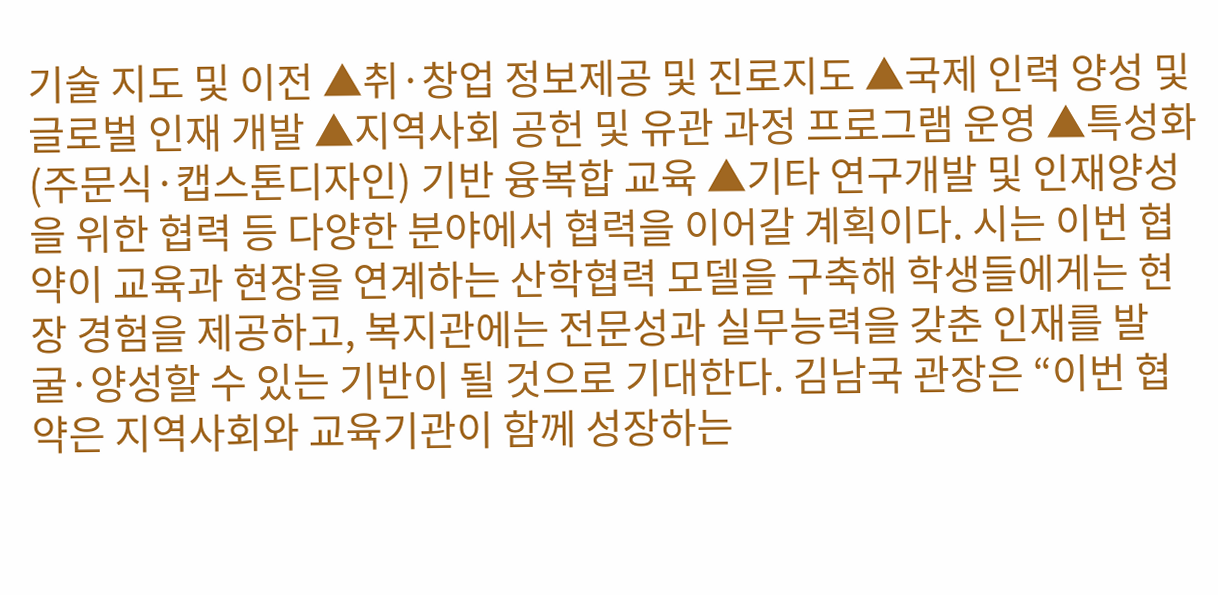기술 지도 및 이전 ▲취·창업 정보제공 및 진로지도 ▲국제 인력 양성 및 글로벌 인재 개발 ▲지역사회 공헌 및 유관 과정 프로그램 운영 ▲특성화(주문식·캡스톤디자인) 기반 융복합 교육 ▲기타 연구개발 및 인재양성을 위한 협력 등 다양한 분야에서 협력을 이어갈 계획이다. 시는 이번 협약이 교육과 현장을 연계하는 산학협력 모델을 구축해 학생들에게는 현장 경험을 제공하고, 복지관에는 전문성과 실무능력을 갖춘 인재를 발굴·양성할 수 있는 기반이 될 것으로 기대한다. 김남국 관장은 “이번 협약은 지역사회와 교육기관이 함께 성장하는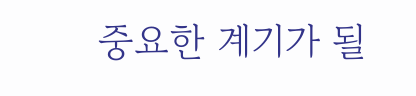중요한 계기가 될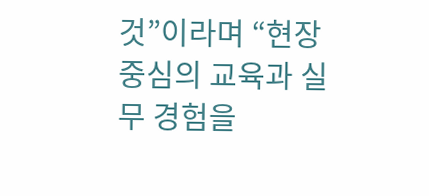것”이라며 “현장 중심의 교육과 실무 경험을